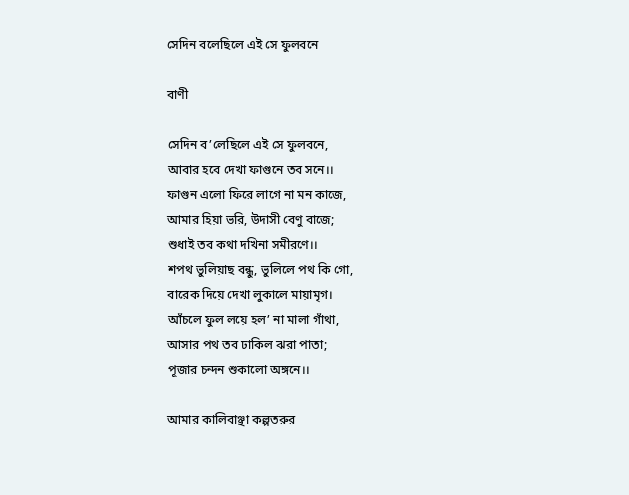সেদিন বলেছিলে এই সে ফুলবনে

বাণী

সেদিন ব’লেছিলে এই সে ফুলবনে,
আবার হবে দেখা ফাগুনে তব সনে।।
ফাগুন এলো ফিরে লাগে না মন কাজে,
আমার হিয়া ভরি, উদাসী বেণু বাজে;
শুধাই তব কথা দখিনা সমীরণে।।
শপথ ভুলিয়াছ বন্ধু, ভুলিলে পথ কি গো,
বারেক দিয়ে দেখা লুকালে মায়ামৃগ।
আঁচলে ফুল লয়ে হল’ না মালা গাঁথা,
আসার পথ তব ঢাকিল ঝরা পাতা;
পূজার চন্দন শুকালো অঙ্গনে।।

আমার কালিবাঞ্ছা কল্পতরুর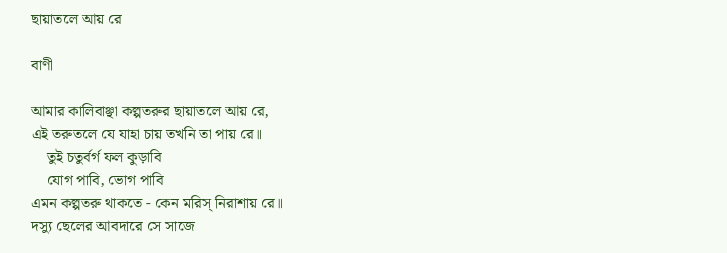ছায়াতলে আয় রে

বাণী

আমার কালিবাঞ্ছা কল্পতরুর ছায়াতলে আয় রে,
এই তরুতলে যে যাহা চায় তখনি তা পায় রে॥
    তুই চতুর্বর্গ ফল কুড়াবি
    যোগ পাবি, ভোগ পাবি
এমন কল্পতরু থাকতে - কেন মরিস্ নিরাশায় রে॥
দস্যু ছেলের আবদারে সে সাজে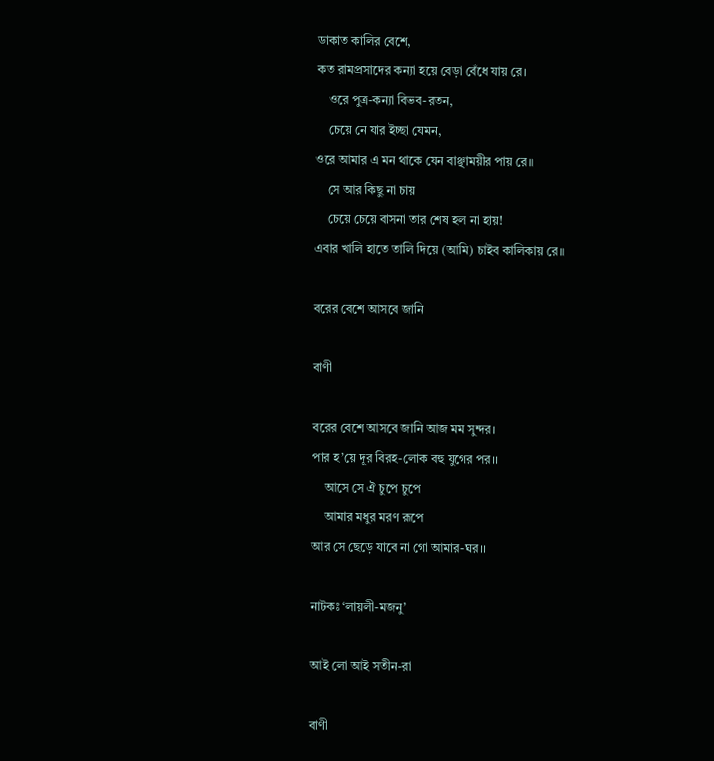ডাকাত কালির বেশে,
কত রামপ্রসাদের কন্যা হয়ে বেড়া বেঁধে যায় রে।
    ওরে পুত্র-কন্যা বিভব-রতন,
    চেয়ে নে যার ইচ্ছা যেমন,
ওরে আমার এ মন থাকে যেন বাঞ্ছাময়ীর পায় রে॥
    সে আর কিছু না চায়
    চেয়ে চেয়ে বাসনা তার শেষ হল না হায়!
এবার খালি হাতে তালি দিয়ে (আমি) চাইব কালিকায় রে॥

বরের বেশে আসবে জানি

বাণী

বরের বেশে আসবে জানি আজ মম সুন্দর।
পার হ’য়ে দূর বিরহ-লোক বহু যুগের পর।।
    আসে সে ঐ চুপে চুপে
    আমার মধুর মরণ রূপে
আর সে ছেড়ে যাবে না গো আমার-ঘর।।

নাটকঃ ‘লায়লী-মজনু’

আই লো আই সতীন-রা

বাণী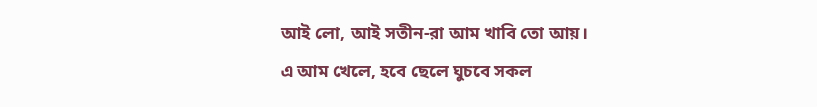আই লো, আই সতীন-রা আম খাবি তো আয়।
এ আম খেলে, হবে ছেলে ঘুচবে সকল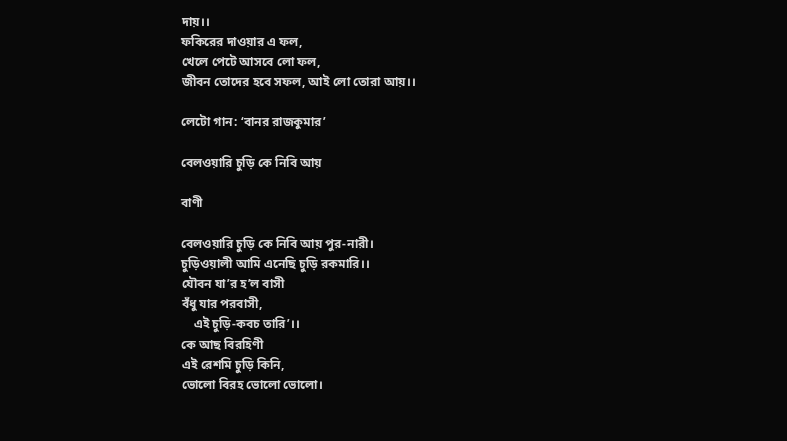দায়।।
ফকিরের দাওয়ার এ ফল,
খেলে পেটে আসবে লো ফল,
জীবন তোদের হবে সফল, আই লো তোরা আয়।।

লেটো গান: ‘বানর রাজকুমার’

বেলওয়ারি চুড়ি কে নিবি আয়

বাণী

বেলওয়ারি চুড়ি কে নিবি আয় পুর-নারী।
চুড়িওয়ালী আমি এনেছি চুড়ি রকমারি।।
যৌবন যা’র হ’ল বাসী
বঁধু যার পরবাসী,
    এই চুড়ি-কবচ তারি’।।
কে আছ বিরহিণী
এই রেশমি চুড়ি কিনি,
ভোলো বিরহ ভোলো ভোলো।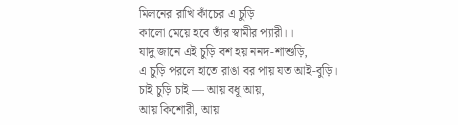মিলনের রাখি কাঁচের এ চুড়ি
কালো মেয়ে হবে তাঁর স্বামীর প্যারী।।
যাদু জানে এই চুড়ি বশ হয় ননদ-শাশুড়ি,
এ চুড়ি পরলে হাতে রাঙা বর পায় যত আই-বুড়ি।
চাই চুড়ি চাই — আয় বধূ আয়,
আয় কিশোরী, আয়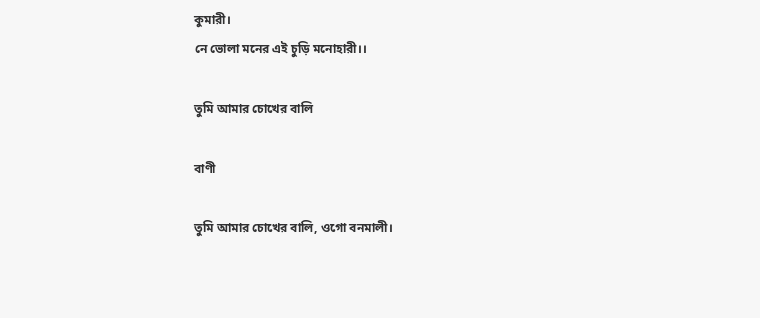কুমারী।
নে ভোলা মনের এই চুড়ি মনোহারী।।

তুমি আমার চোখের বালি

বাণী

তুমি আমার চোখের বালি, ওগো বনমালী।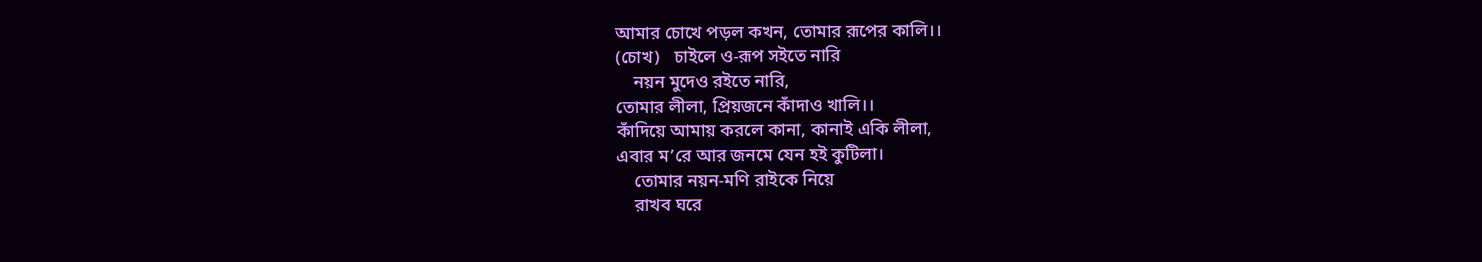আমার চোখে পড়ল কখন, তোমার রূপের কালি।।
(চোখ)   চাইলে ও-রূপ সইতে নারি
    নয়ন মুদেও রইতে নারি,
তোমার লীলা, প্রিয়জনে কাঁদাও খালি।।
কাঁদিয়ে আমায় করলে কানা, কানাই একি লীলা,
এবার ম’রে আর জনমে যেন হই কুটিলা।
    তোমার নয়ন-মণি রাইকে নিয়ে
    রাখব ঘরে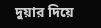দুয়ার দিয়ে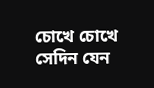চোখে চোখে সেদিন যেন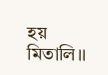হয় মিতালি।।